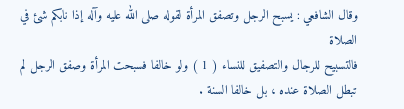وقال الشافعي : يسبح الرجل وتصفق المرأة لقوله صلى الله عليه وآله إذا نابكم شئ في الصلاة
فالتسبيح للرجال والتصفيق للنساء ( 1 ) ولو خالفا فسبحت المرأة وصفق الرجل لم
تبطل الصلاة عنده ، بل خالفا السنة .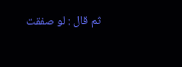ثم قال : لو صفقت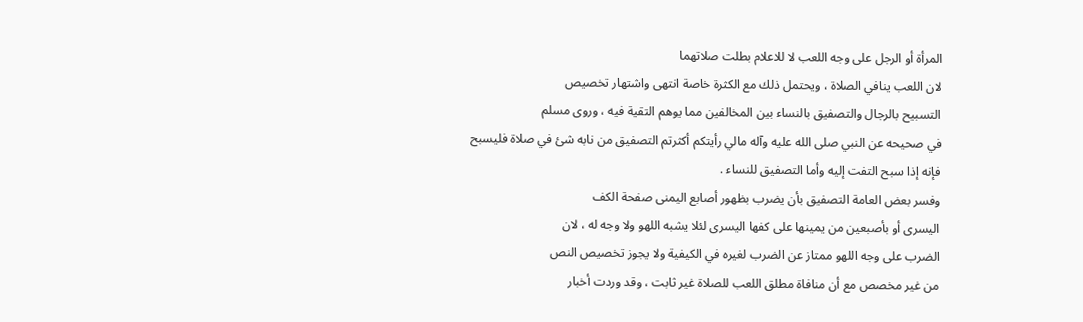المرأة أو الرجل على وجه اللعب لا للاعلام بطلت صلاتهما
لان اللعب ينافي الصلاة ، ويحتمل ذلك مع الكثرة خاصة انتهى واشتهار تخصيص
التسبيح بالرجال والتصفيق بالنساء بين المخالفين مما يوهم التقية فيه ، وروى مسلم
في صحيحه عن النبي صلى الله عليه وآله مالي رأيتكم أكثرتم التصفيق من نابه شئ في صلاة فليسبح
فإنه إذا سبح التفت إليه وأما التصفيق للنساء .
وفسر بعض العامة التصفيق بأن يضرب بظهور أصابع اليمنى صفحة الكف
اليسرى أو بأصبعين من يمينها على كفها اليسرى لئلا يشبه اللهو ولا وجه له ، لان
الضرب على وجه اللهو ممتاز عن الضرب لغيره في الكيفية ولا يجوز تخصيص النص
من غير مخصص مع أن منافاة مطلق اللعب للصلاة غير ثابت ، وقد وردت أخبار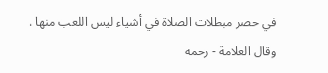في حصر مبطلات الصلاة في أشياء ليس اللعب منها .
وقال العلامة - رحمه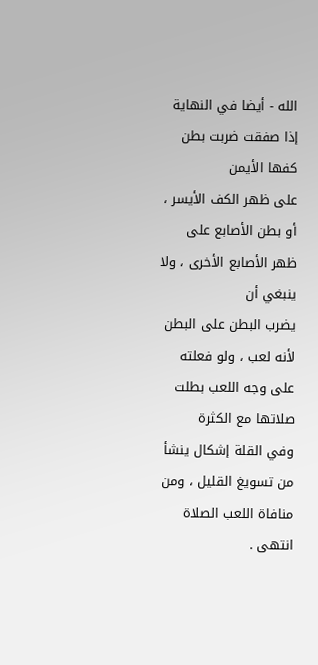الله - أيضا في النهاية إذا صفقت ضربت بطن كفها الأيمن
على ظهر الكف الأيسر ، أو بطن الأصابع على ظهر الأصابع الأخرى ، ولا ينبغي أن
يضرب البطن على البطن لأنه لعب ، ولو فعلته على وجه اللعب بطلت صلاتها مع الكثرة
وفي القلة إشكال ينشأ من تسويغ القليل ، ومن منافاة اللعب الصلاة انتهى .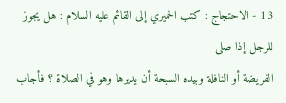13 - الاحتجاج : كتب الحميري إلى القائم عليه السلام : هل يجوز للرجل إذا صلى
الفريضة أو النافلة وبيده السبحة أن يديرها وهو في الصلاة ؟ فأجاب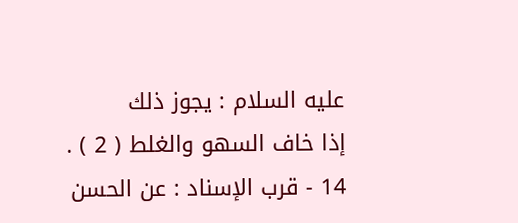عليه السلام : يجوز ذلك
إذا خاف السهو والغلط ( 2 ) .
14 - قرب الإسناد : عن الحسن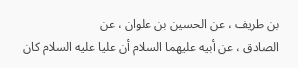بن طريف ، عن الحسين بن علوان ، عن
الصادق ، عن أبيه عليهما السلام أن عليا عليه السلام كان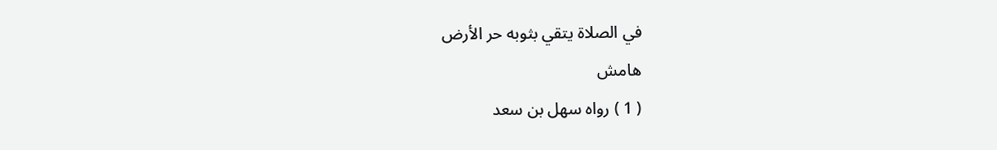في الصلاة يتقي بثوبه حر الأرض
هامش
( 1 ) رواه سهل بن سعد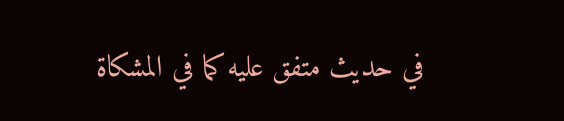في حديث متفق عليه كما في المشكاة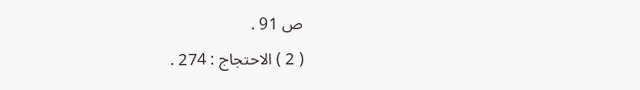ص 91 .
( 2 ) الاحتجاج : 274 .